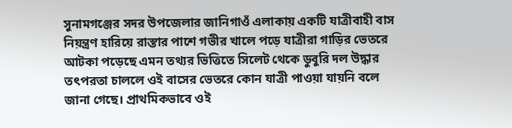সুনামগঞ্জের সদর উপজেলার জানিগাওঁ এলাকায় একটি যাত্রীবাহী বাস নিয়ন্ত্রণ হারিয়ে রাস্তার পাশে গভীর খালে পড়ে যাত্রীরা গাড়ির ভেতরে আটকা পড়েছে এমন তথ্যর ভিত্তিতে সিলেট থেকে ডুবুরি দল উদ্ধার তৎপরতা চাললে ওই বাসের ভেতরে কোন যাত্রী পাওয়া যায়নি বলে জানা গেছে। প্রাথমিকভাবে ওই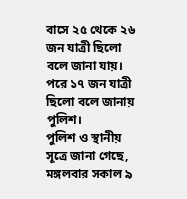বাসে ২৫ থেকে ২৬ জন যাত্রী ছিলো বলে জানা যায়। পরে ১৭ জন যাত্রী ছিলো বলে জানায় পুলিশ।
পুলিশ ও স্থানীয় সূত্রে জানা গেছে, মঙ্গলবার সকাল ৯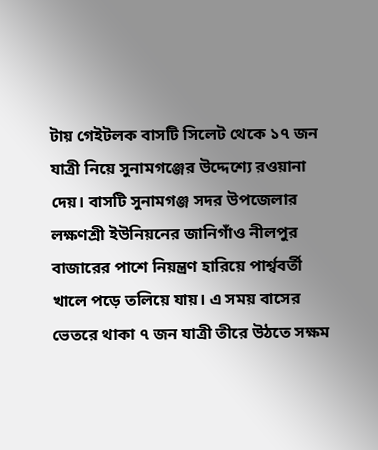টায় গেইটলক বাসটি সিলেট থেকে ১৭ জন যাত্রী নিয়ে সুনামগঞ্জের উদ্দেশ্যে রওয়ানা দেয়। বাসটি সুনামগঞ্জ সদর উপজেলার লক্ষণশ্রী ইউনিয়নের জানিগাঁও নীলপুর বাজারের পাশে নিয়ন্ত্রণ হারিয়ে পার্শ্ববর্তী খালে পড়ে তলিয়ে যায়। এ সময় বাসের ভেতরে থাকা ৭ জন যাত্রী তীরে উঠতে সক্ষম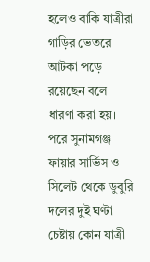হলেও বাকি যাত্রীরা গাড়ির ভেতরে আটকা পড়ে রয়েছেন বলে ধারণা করা হয়। পরে সুনামগঞ্জ ফায়ার সার্ভিস ও সিলেট থেকে ডুবুরি দলের দুই ঘণ্টা চেষ্টায় কোন যাত্রী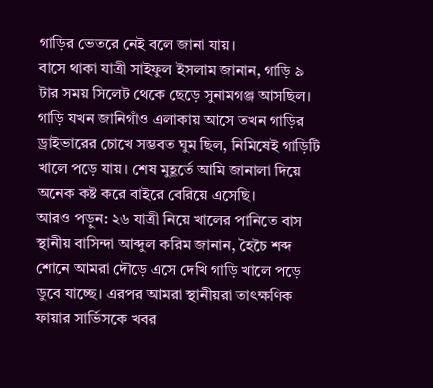গাড়ির ভেতরে নেই বলে জানা যায়।
বাসে থাকা যাত্রী সাইফুল ইসলাম জানান, গাড়ি ৯ টার সময় সিলেট থেকে ছেড়ে সুনামগঞ্জ আসছিল। গাড়ি যখন জানিগাঁও এলাকায় আসে তখন গাড়ির ড্রাইভারের চোখে সম্ভবত ঘুম ছিল, নিমিষেই গাড়িটি খালে পড়ে যায়। শেষ মুহূর্তে আমি জানালা দিয়ে অনেক কষ্ট করে বাইরে বেরিয়ে এসেছি।
আরও পড়ুন: ২৬ যাত্রী নিয়ে খালের পানিতে বাস
স্থানীয় বাসিন্দা আব্দুল করিম জানান, হৈচৈ শব্দ শোনে আমরা দৌড়ে এসে দেখি গাড়ি খালে পড়ে ডুবে যাচ্ছে। এরপর আমরা স্থানীয়রা তাৎক্ষণিক ফায়ার সার্ভিসকে খবর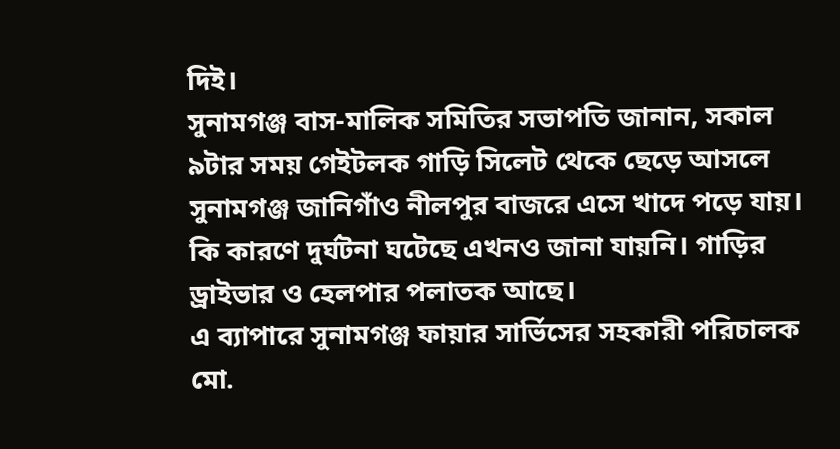দিই।
সুনামগঞ্জ বাস-মালিক সমিতির সভাপতি জানান, সকাল ৯টার সময় গেইটলক গাড়ি সিলেট থেকে ছেড়ে আসলে সুনামগঞ্জ জানিগাঁও নীলপুর বাজরে এসে খাদে পড়ে যায়। কি কারণে দুর্ঘটনা ঘটেছে এখনও জানা যায়নি। গাড়ির ড্রাইভার ও হেলপার পলাতক আছে।
এ ব্যাপারে সুনামগঞ্জ ফায়ার সার্ভিসের সহকারী পরিচালক মো.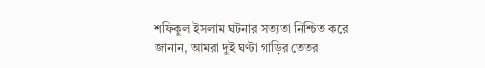শফিকুল ইসলাম ঘটনার সত্যতা নিশ্চিত করে জানান, আমরা দুই ঘণ্টা গাড়ির তেতর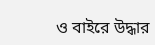ও বাইরে উদ্ধার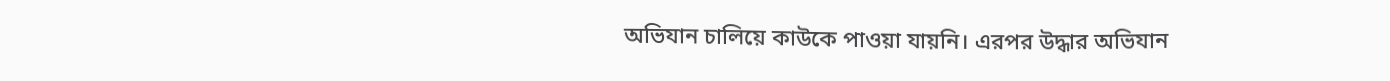অভিযান চালিয়ে কাউকে পাওয়া যায়নি। এরপর উদ্ধার অভিযান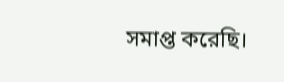সমাপ্ত করেছি।